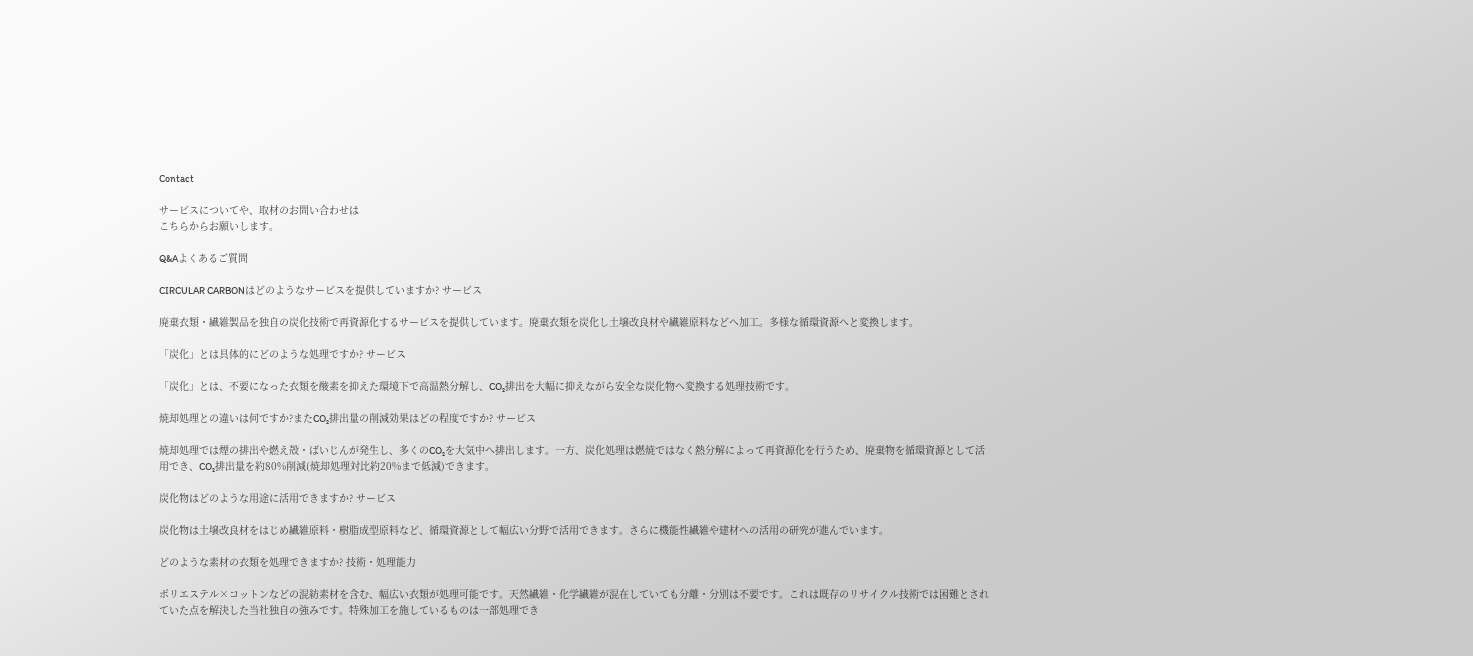Contact

サービスについてや、取材のお問い合わせは
こちらからお願いします。

Q&Aよくあるご質問

CIRCULAR CARBONはどのようなサービスを提供していますか? サービス

廃棄衣類・繊維製品を独自の炭化技術で再資源化するサービスを提供しています。廃棄衣類を炭化し土壌改良材や繊維原料などへ加工。多様な循環資源へと変換します。

「炭化」とは具体的にどのような処理ですか? サービス

「炭化」とは、不要になった衣類を酸素を抑えた環境下で高温熱分解し、CO₂排出を大幅に抑えながら安全な炭化物へ変換する処理技術です。

焼却処理との違いは何ですか?またCO₂排出量の削減効果はどの程度ですか? サービス

焼却処理では煙の排出や燃え殻・ばいじんが発生し、多くのCO₂を大気中へ排出します。一方、炭化処理は燃焼ではなく熱分解によって再資源化を行うため、廃棄物を循環資源として活用でき、CO₂排出量を約80%削減(焼却処理対比約20%まで低減)できます。

炭化物はどのような用途に活用できますか? サービス

炭化物は土壌改良材をはじめ繊維原料・樹脂成型原料など、循環資源として幅広い分野で活用できます。さらに機能性繊維や建材への活用の研究が進んでいます。

どのような素材の衣類を処理できますか? 技術・処理能力

ポリエステル×コットンなどの混紡素材を含む、幅広い衣類が処理可能です。天然繊維・化学繊維が混在していても分離・分別は不要です。これは既存のリサイクル技術では困難とされていた点を解決した当社独自の強みです。特殊加工を施しているものは一部処理でき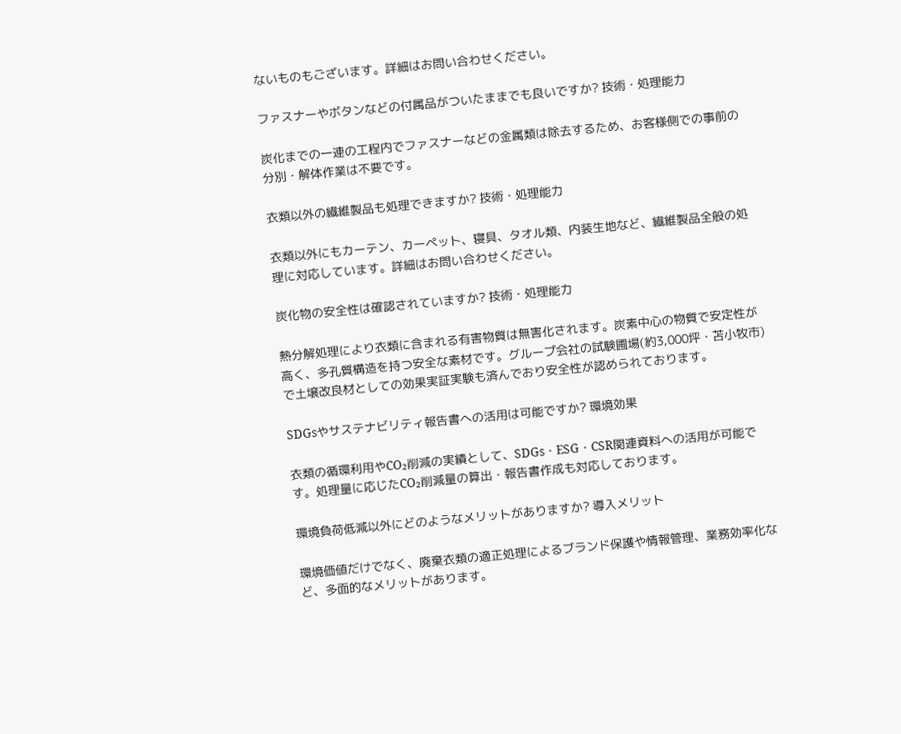ないものもございます。詳細はお問い合わせください。

ファスナーやボタンなどの付属品がついたままでも良いですか? 技術・処理能力

炭化までの一連の工程内でファスナーなどの金属類は除去するため、お客様側での事前の分別・解体作業は不要です。

衣類以外の繊維製品も処理できますか? 技術・処理能力

衣類以外にもカーテン、カーペット、寝具、タオル類、内装生地など、繊維製品全般の処理に対応しています。詳細はお問い合わせください。

炭化物の安全性は確認されていますか? 技術・処理能力

熱分解処理により衣類に含まれる有害物質は無害化されます。炭素中心の物質で安定性が高く、多孔質構造を持つ安全な素材です。グループ会社の試験圃場(約3,000坪・苫小牧市)で土壌改良材としての効果実証実験も済んでおり安全性が認められております。

SDGsやサステナビリティ報告書への活用は可能ですか? 環境効果

衣類の循環利用やCO₂削減の実績として、SDGs・ESG・CSR関連資料への活用が可能です。処理量に応じたCO₂削減量の算出・報告書作成も対応しております。

環境負荷低減以外にどのようなメリットがありますか? 導入メリット

環境価値だけでなく、廃棄衣類の適正処理によるブランド保護や情報管理、業務効率化など、多面的なメリットがあります。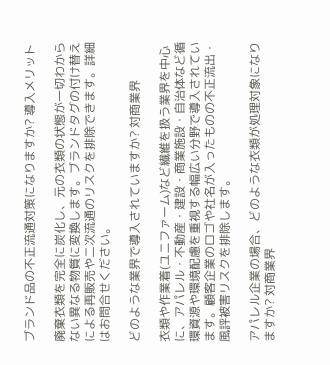ブランド品の不正流通対策になりますか? 導入メリット

廃棄衣類を完全に炭化し、元の衣類の状態が一切わからない異なる物質に変換します。ブランドタグの付け替えによる再販売や二次流通のリスクを排除できます。詳細はお問合せください。

どのような業界で導入されていますか? 対商業界

衣類や作業着(ユニファーム)など繊維を扱う業界を中心に、アパレル・不動産・建設・商業施設・自治体など循環資源や環境配慮を重視する幅広い分野で導入されています。顧客企業のロゴや社名が入ったものの不正流出・風評被害リスクを排除します。

アパレル企業の場合、どのような衣類が処理対象になりますか? 対商業界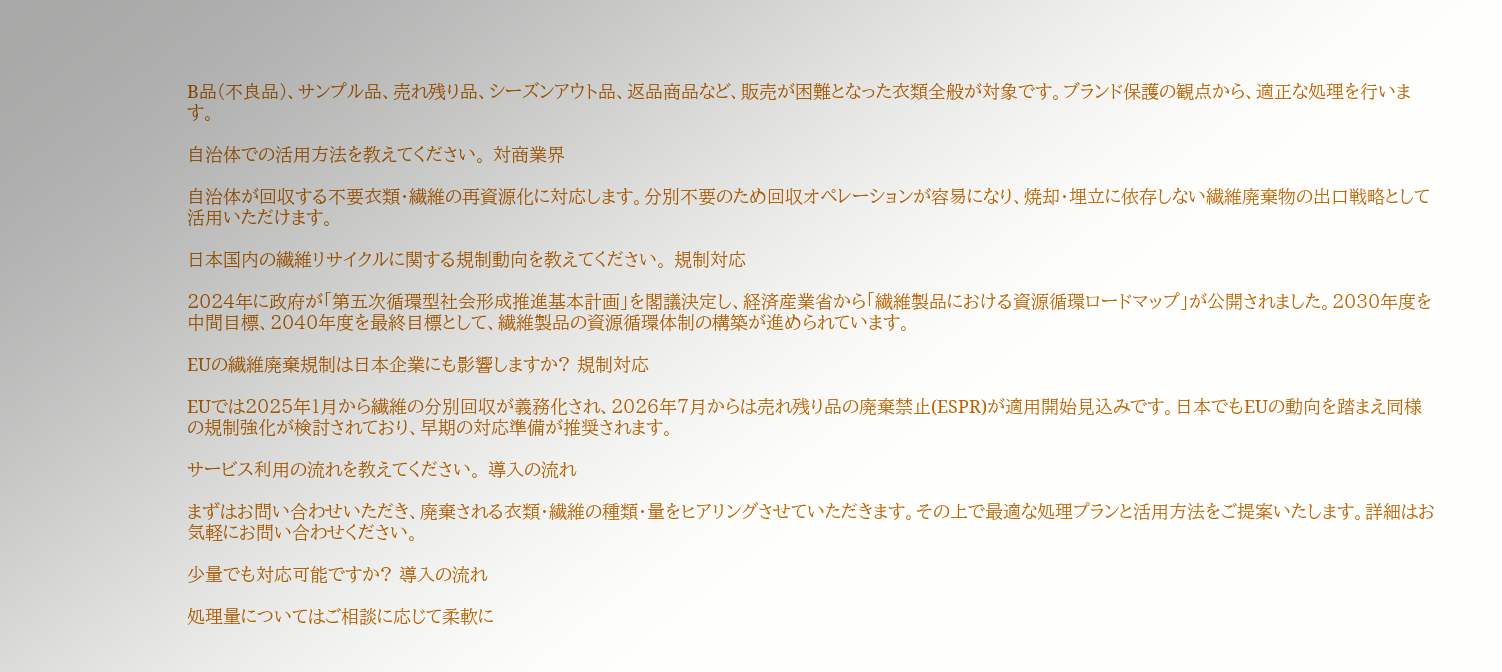B品(不良品)、サンプル品、売れ残り品、シーズンアウト品、返品商品など、販売が困難となった衣類全般が対象です。ブランド保護の観点から、適正な処理を行います。

自治体での活用方法を教えてください。 対商業界

自治体が回収する不要衣類・繊維の再資源化に対応します。分別不要のため回収オペレーションが容易になり、焼却・埋立に依存しない繊維廃棄物の出口戦略として活用いただけます。

日本国内の繊維リサイクルに関する規制動向を教えてください。 規制対応

2024年に政府が「第五次循環型社会形成推進基本計画」を閣議決定し、経済産業省から「繊維製品における資源循環ロードマップ」が公開されました。2030年度を中間目標、2040年度を最終目標として、繊維製品の資源循環体制の構築が進められています。

EUの繊維廃棄規制は日本企業にも影響しますか? 規制対応

EUでは2025年1月から繊維の分別回収が義務化され、2026年7月からは売れ残り品の廃棄禁止(ESPR)が適用開始見込みです。日本でもEUの動向を踏まえ同様の規制強化が検討されており、早期の対応準備が推奨されます。

サービス利用の流れを教えてください。 導入の流れ

まずはお問い合わせいただき、廃棄される衣類・繊維の種類・量をヒアリングさせていただきます。その上で最適な処理プランと活用方法をご提案いたします。詳細はお気軽にお問い合わせください。

少量でも対応可能ですか? 導入の流れ

処理量についてはご相談に応じて柔軟に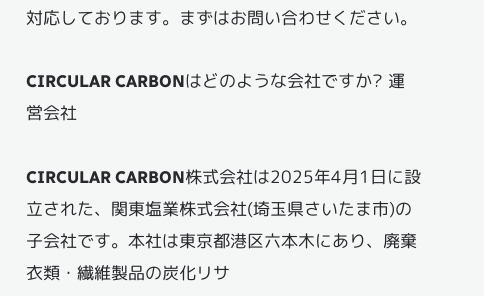対応しております。まずはお問い合わせください。

CIRCULAR CARBONはどのような会社ですか? 運営会社

CIRCULAR CARBON株式会社は2025年4月1日に設立された、関東塩業株式会社(埼玉県さいたま市)の子会社です。本社は東京都港区六本木にあり、廃棄衣類・繊維製品の炭化リサ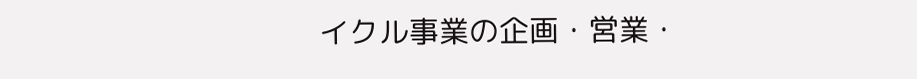イクル事業の企画・営業・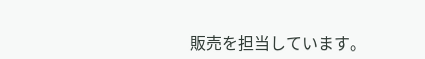販売を担当しています。